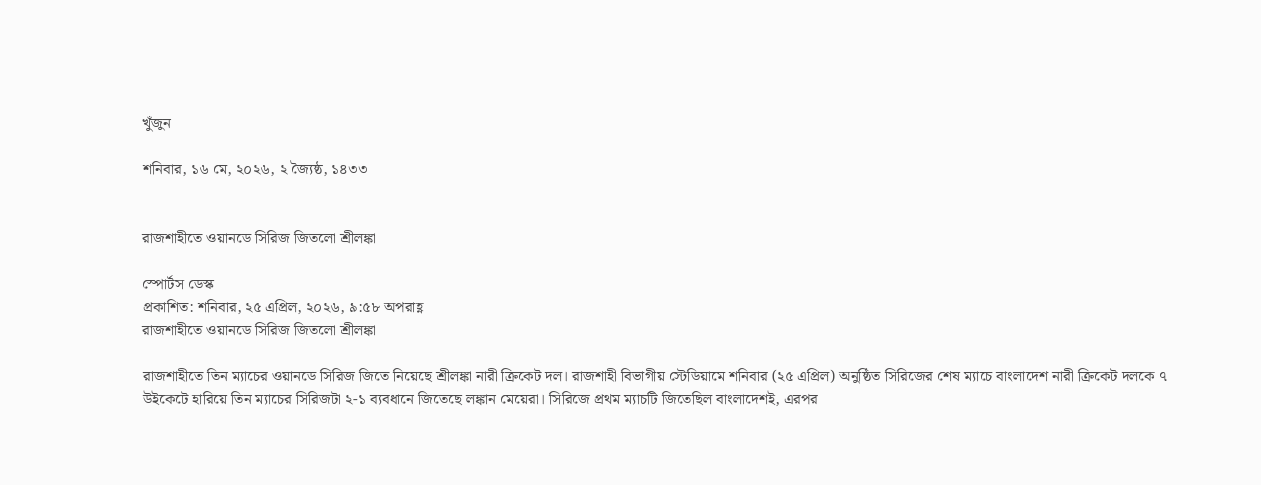খুঁজুন

শনিবার, ১৬ মে, ২০২৬, ২ জ্যৈষ্ঠ, ১৪৩৩


রাজশাহীতে ওয়ানডে সিরিজ জিতলো শ্রীলঙ্কা

স্পোর্টস ডেস্ক
প্রকাশিত: শনিবার, ২৫ এপ্রিল, ২০২৬, ৯:৫৮ অপরাহ্ণ
রাজশাহীতে ওয়ানডে সিরিজ জিতলো শ্রীলঙ্কা

রাজশাহীতে তিন ম্যাচের ওয়ানডে সিরিজ জিতে নিয়েছে শ্রীলঙ্কা নারী ক্রিকেট দল। রাজশাহী বিভাগীয় স্টেডিয়ামে শনিবার (২৫ এপ্রিল) অনুষ্ঠিত সিরিজের শেষ ম্যাচে বাংলাদেশ নারী ক্রিকেট দলকে ৭ উইকেটে হারিয়ে তিন ম্যাচের সিরিজটা ২-১ ব্যবধানে জিতেছে লঙ্কান মেয়েরা। সিরিজে প্রথম ম্যাচটি জিতেছিল বাংলাদেশই, এরপর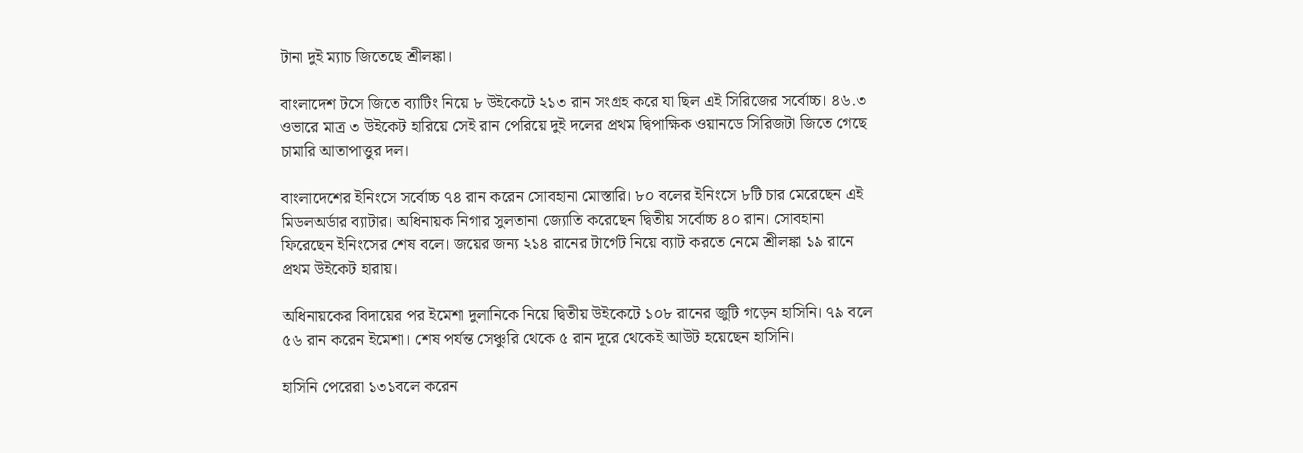টানা দুই ম্যাচ জিতেছে শ্রীলঙ্কা।

বাংলাদেশ টসে জিতে ব্যাটিং নিয়ে ৮ উইকেটে ২১৩ রান সংগ্রহ করে যা ছিল এই সিরিজের সর্বোচ্চ। ৪৬.৩ ওভারে মাত্র ৩ উইকেট হারিয়ে সেই রান পেরিয়ে দুই দলের প্রথম দ্বিপাক্ষিক ওয়ানডে সিরিজটা জিতে গেছে চামারি আতাপাত্তুর দল।

বাংলাদেশের ইনিংসে সর্বোচ্চ ৭৪ রান করেন সোবহানা মোস্তারি। ৮০ বলের ইনিংসে ৮টি চার মেরেছেন এই মিডলঅর্ডার ব্যাটার। অধিনায়ক নিগার সুলতানা জ্যোতি করেছেন দ্বিতীয় সর্বোচ্চ ৪০ রান। সোবহানা ফিরেছেন ইনিংসের শেষ বলে। জয়ের জন্য ২১৪ রানের টার্গেট নিয়ে ব্যাট করতে নেমে শ্রীলঙ্কা ১৯ রানে প্রথম উইকেট হারায়।

অধিনায়কের বিদায়ের পর ইমেশা দুলানিকে নিয়ে দ্বিতীয় উইকেটে ১০৮ রানের জুটি গড়েন হাসিনি। ৭৯ বলে ৫৬ রান করেন ইমেশা। শেষ পর্যন্ত সেঞ্চুরি থেকে ৫ রান দূরে থেকেই আউট হয়েছেন হাসিনি।

হাসিনি পেরেরা ১৩১বলে করেন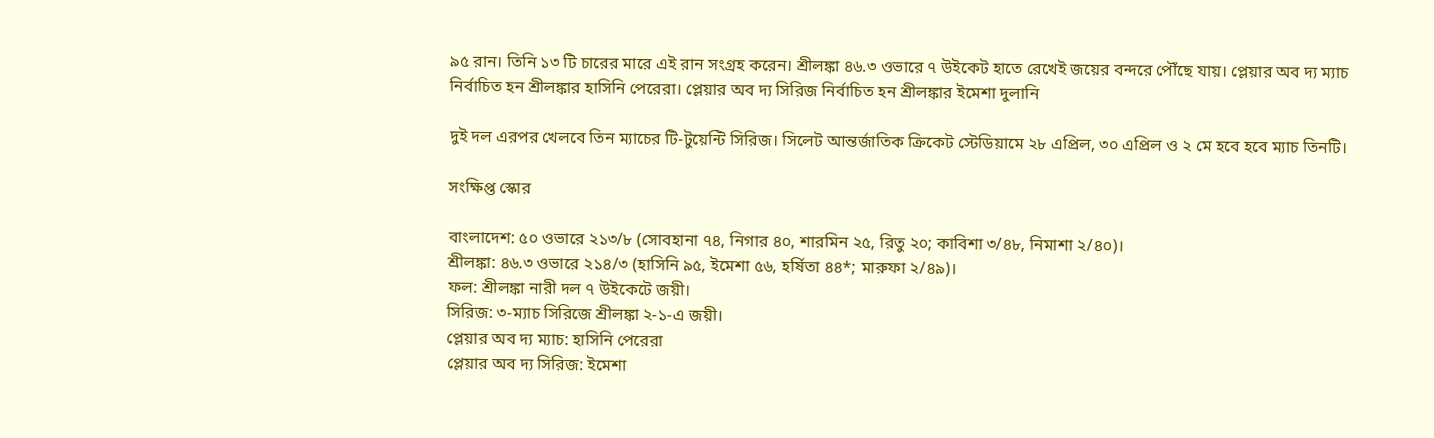৯৫ রান। তিনি ১৩ টি চারের মারে এই রান সংগ্রহ করেন। শ্রীলঙ্কা ৪৬.৩ ওভারে ৭ উইকেট হাতে রেখেই জয়ের বন্দরে পৌঁছে যায়। প্লেয়ার অব দ্য ম্যাচ নির্বাচিত হন শ্রীলঙ্কার হাসিনি পেরেরা। প্লেয়ার অব দ্য সিরিজ নির্বাচিত হন শ্রীলঙ্কার ইমেশা দুলানি

দুই দল এরপর খেলবে তিন ম্যাচের টি-টুয়েন্টি সিরিজ। সিলেট আন্তর্জাতিক ক্রিকেট স্টেডিয়ামে ২৮ এপ্রিল, ৩০ এপ্রিল ও ২ মে হবে হবে ম্যাচ তিনটি।

সংক্ষিপ্ত স্কোর

বাংলাদেশ: ৫০ ওভারে ২১৩/৮ (সোবহানা ৭৪, নিগার ৪০, শারমিন ২৫, রিতু ২০; কাবিশা ৩/৪৮, নিমাশা ২/৪০)।
শ্রীলঙ্কা: ৪৬.৩ ওভারে ২১৪/৩ (হাসিনি ৯৫, ইমেশা ৫৬, হর্ষিতা ৪৪*; মারুফা ২/৪৯)।
ফল: শ্রীলঙ্কা নারী দল ৭ উইকেটে জয়ী।
সিরিজ: ৩-ম্যাচ সিরিজে শ্রীলঙ্কা ২-১-এ জয়ী।
প্লেয়ার অব দ্য ম্যাচ: হাসিনি পেরেরা
প্লেয়ার অব দ্য সিরিজ: ইমেশা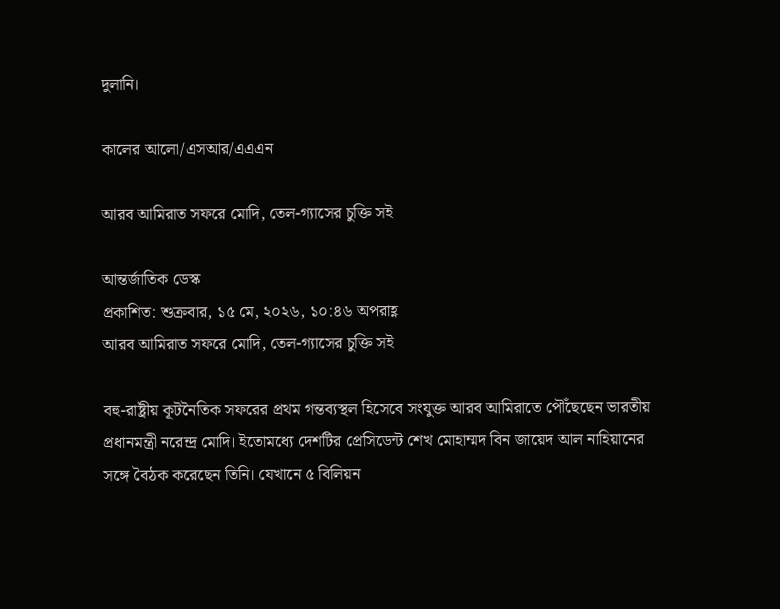দুলানি।

কালের আলো/এসআর/এএএন

আরব আমিরাত সফরে মোদি, তেল-গ্যাসের চুক্তি সই

আন্তর্জাতিক ডেস্ক
প্রকাশিত: শুক্রবার, ১৫ মে, ২০২৬, ১০:৪৬ অপরাহ্ণ
আরব আমিরাত সফরে মোদি, তেল-গ্যাসের চুক্তি সই

বহু-রাষ্ট্রীয় কূটনৈতিক সফরের প্রথম গন্তব্যস্থল হিসেবে সংযুক্ত আরব আমিরাতে পৌঁছেছেন ভারতীয় প্রধানমন্ত্রী নরেন্দ্র মোদি। ইতোমধ্যে দেশটির প্রেসিডেন্ট শেখ মোহাম্মদ বিন জায়েদ আল নাহিয়ানের সঙ্গে বৈঠক করেছেন তিনি। যেখানে ৫ বিলিয়ন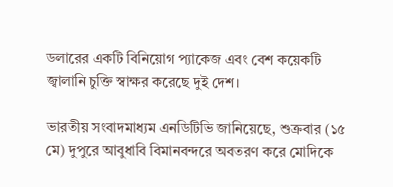ডলারের একটি বিনিয়োগ প্যাকেজ এবং বেশ কয়েকটি জ্বালানি চুক্তি স্বাক্ষর করেছে দুই দেশ।

ভারতীয় সংবাদমাধ্যম এনডিটিভি জানিয়েছে, শুক্রবার (১৫ মে) দুপুরে আবুধাবি বিমানবন্দরে অবতরণ করে মোদিকে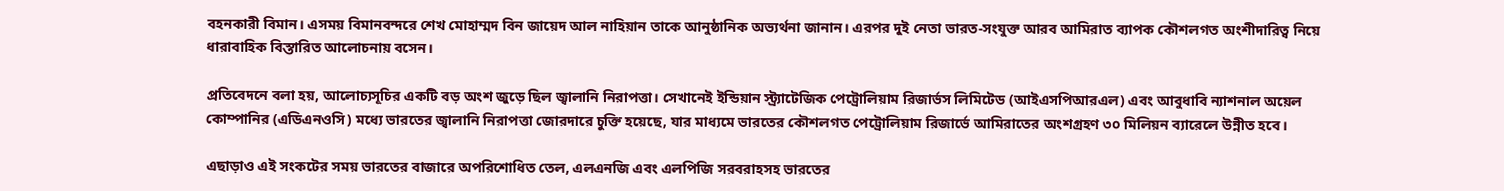বহনকারী বিমান। এসময় বিমানবন্দরে শেখ মোহাম্মদ বিন জায়েদ আল নাহিয়ান তাকে আনুষ্ঠানিক অভ্যর্থনা জানান। এরপর দুই নেতা ভারত-সংযুক্ত আরব আমিরাত ব্যাপক কৌশলগত অংশীদারিত্ব নিয়ে ধারাবাহিক বিস্তারিত আলোচনায় বসেন।

প্রতিবেদনে বলা হয়, আলোচ্যসূচির একটি বড় অংশ জুড়ে ছিল জ্বালানি নিরাপত্তা। সেখানেই ইন্ডিয়ান স্ট্র্যাটেজিক পেট্রোলিয়াম রিজার্ভস লিমিটেড (আইএসপিআরএল) এবং আবুধাবি ন্যাশনাল অয়েল কোম্পানির (এডিএনওসি) মধ্যে ভারতের জ্বালানি নিরাপত্তা জোরদারে চুক্তি হয়েছে, যার মাধ্যমে ভারতের কৌশলগত পেট্রোলিয়াম রিজার্ভে আমিরাতের অংশগ্রহণ ৩০ মিলিয়ন ব্যারেলে উন্নীত হবে।

এছাড়াও এই সংকটের সময় ভারতের বাজারে অপরিশোধিত তেল, এলএনজি এবং এলপিজি সরবরাহসহ ভারতের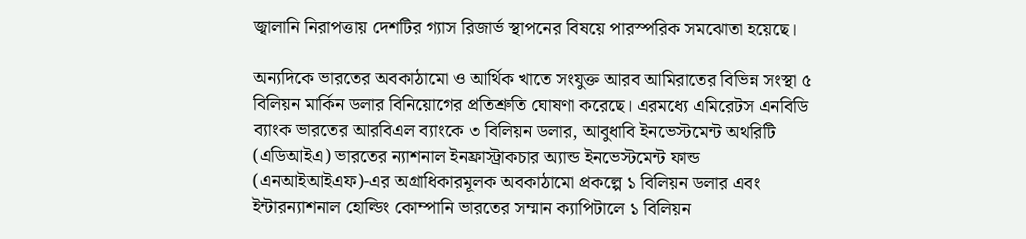জ্বালানি নিরাপত্তায় দেশটির গ্যাস রিজার্ভ স্থাপনের বিষয়ে পারস্পরিক সমঝোতা হয়েছে।

অন্যদিকে ভারতের অবকাঠামো ও আর্থিক খাতে সংযুক্ত আরব আমিরাতের বিভিন্ন সংস্থা ৫ বিলিয়ন মার্কিন ডলার বিনিয়োগের প্রতিশ্রুতি ঘোষণা করেছে। এরমধ্যে এমিরেটস এনবিডি ব্যাংক ভারতের আরবিএল ব্যাংকে ৩ বিলিয়ন ডলার, আবুধাবি ইনভেস্টমেন্ট অথরিটি (এডিআইএ) ভারতের ন্যাশনাল ইনফ্রাস্ট্রাকচার অ্যান্ড ইনভেস্টমেন্ট ফান্ড (এনআইআইএফ)-এর অগ্রাধিকারমূলক অবকাঠামো প্রকল্পে ১ বিলিয়ন ডলার এবং ইন্টারন্যাশনাল হোল্ডিং কোম্পানি ভারতের সম্মান ক্যাপিটালে ১ বিলিয়ন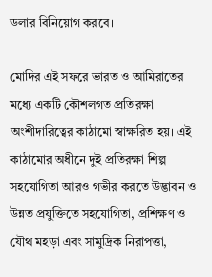ডলার বিনিয়োগ করবে।

মোদির এই সফরে ভারত ও আমিরাতের মধ্যে একটি কৌশলগত প্রতিরক্ষা অংশীদারিত্বের কাঠামো স্বাক্ষরিত হয়। এই কাঠামোর অধীনে দুই প্রতিরক্ষা শিল্প সহযোগিতা আরও গভীর করতে উদ্ভাবন ও উন্নত প্রযুক্তিতে সহযোগিতা, প্রশিক্ষণ ও যৌথ মহড়া এবং সামুদ্রিক নিরাপত্তা,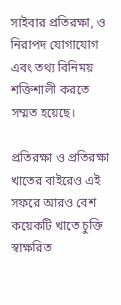সাইবার প্রতিরক্ষা, ও নিরাপদ যোগাযোগ এবং তথ্য বিনিময় শক্তিশালী করতে সম্মত হয়েছে।

প্রতিরক্ষা ও প্রতিরক্ষা খাতের বাইরেও এই সফরে আরও বেশ কয়েকটি খাতে চুক্তি স্বাক্ষরিত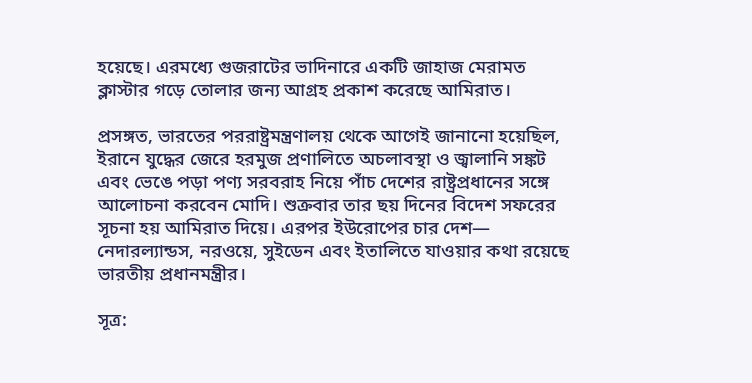হয়েছে। এরমধ্যে গুজরাটের ভাদিনারে একটি জাহাজ মেরামত ক্লাস্টার গড়ে তোলার জন্য আগ্রহ প্রকাশ করেছে আমিরাত।

প্রসঙ্গত, ভারতের পররাষ্ট্রমন্ত্রণালয় থেকে আগেই জানানো হয়েছিল, ইরানে যুদ্ধের জেরে হরমুজ প্রণালিতে অচলাবস্থা ও জ্বালানি সঙ্কট এবং ভেঙে পড়া পণ্য সরবরাহ নিয়ে পাঁচ দেশের রাষ্ট্রপ্রধানের সঙ্গে আলোচনা করবেন মোদি। শুক্রবার তার ছয় দিনের বিদেশ সফরের সূচনা হয় আমিরাত দিয়ে। এরপর ইউরোপের চার দেশ— নেদারল্যান্ডস, নরওয়ে, সুইডেন এবং ইতালিতে যাওয়ার কথা রয়েছে ভারতীয় প্রধানমন্ত্রীর।

সূত্র: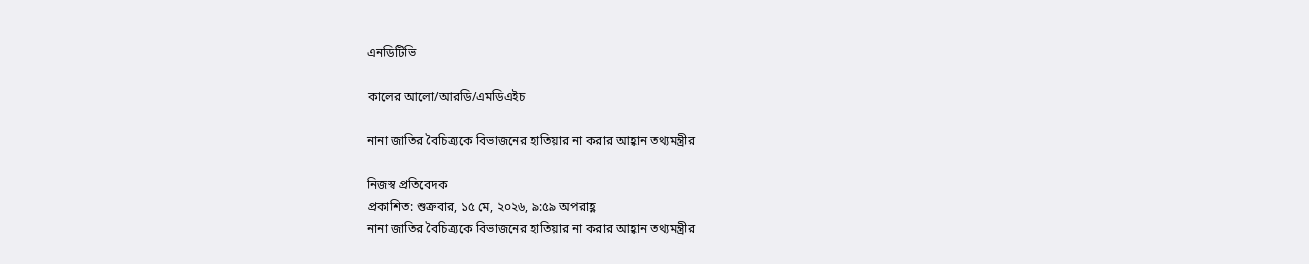এনডিটিভি

কালের আলো/আরডি/এমডিএইচ

নানা জাতির বৈচিত্র্যকে বিভাজনের হাতিয়ার না করার আহ্বান তথ্যমন্ত্রীর

নিজস্ব প্রতিবেদক
প্রকাশিত: শুক্রবার, ১৫ মে, ২০২৬, ৯:৫৯ অপরাহ্ণ
নানা জাতির বৈচিত্র্যকে বিভাজনের হাতিয়ার না করার আহ্বান তথ্যমন্ত্রীর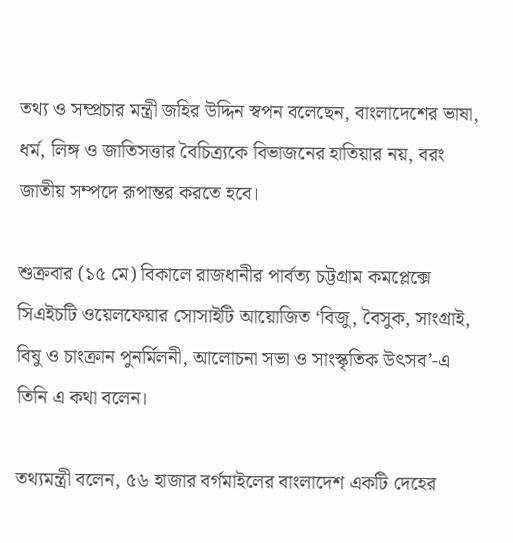তথ্য ও সম্প্রচার মন্ত্রী জহির উদ্দিন স্বপন বলেছেন, বাংলাদেশের ভাষা, ধর্ম, লিঙ্গ ও জাতিসত্তার বৈচিত্র্যকে বিভাজনের হাতিয়ার নয়, বরং জাতীয় সম্পদে রূপান্তর করতে হবে।

শুক্রবার (১৫ মে) বিকালে রাজধানীর পার্বত্য চট্টগ্রাম কমপ্লেক্সে সিএইচটি ওয়েলফেয়ার সোসাইটি আয়োজিত ‘বিজু, বৈসুক, সাংগ্রাই, বিষু ও চাংক্রান পুনর্মিলনী, আলোচনা সভা ও সাংস্কৃতিক উৎসব’-এ তিনি এ কথা বলেন।

তথ্যমন্ত্রী বলেন, ৫৬ হাজার বর্গমাইলের বাংলাদেশ একটি দেহের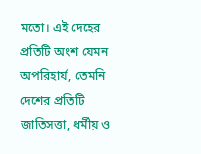মতো। এই দেহের প্রতিটি অংশ যেমন অপরিহার্য, তেমনি দেশের প্রতিটি জাতিসত্তা, ধর্মীয় ও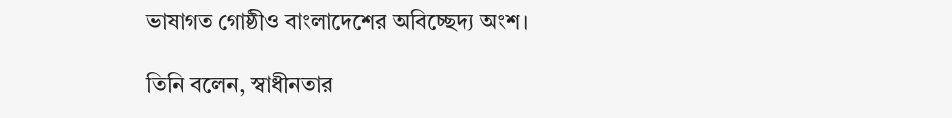ভাষাগত গোষ্ঠীও বাংলাদেশের অবিচ্ছেদ্য অংশ।

তিনি বলেন, স্বাধীনতার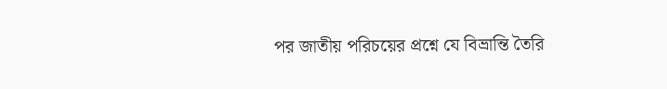পর জাতীয় পরিচয়ের প্রশ্নে যে বিভ্রান্তি তৈরি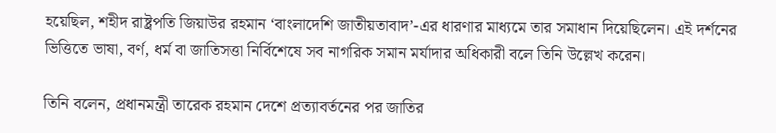হয়েছিল, শহীদ রাষ্ট্রপতি জিয়াউর রহমান ‘বাংলাদেশি জাতীয়তাবাদ’-এর ধারণার মাধ্যমে তার সমাধান দিয়েছিলেন। এই দর্শনের ভিত্তিতে ভাষা, বর্ণ, ধর্ম বা জাতিসত্তা নির্বিশেষে সব নাগরিক সমান মর্যাদার অধিকারী বলে তিনি উল্লেখ করেন।

তিনি বলেন, প্রধানমন্ত্রী তারেক রহমান দেশে প্রত্যাবর্তনের পর জাতির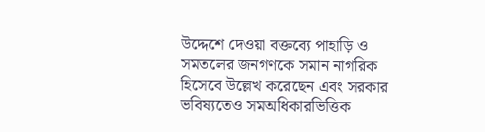উদ্দেশে দেওয়া বক্তব্যে পাহাড়ি ও সমতলের জনগণকে সমান নাগরিক হিসেবে উল্লেখ করেছেন এবং সরকার ভবিষ্যতেও সমঅধিকারভিত্তিক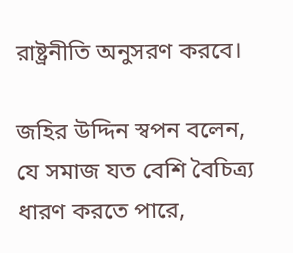রাষ্ট্রনীতি অনুসরণ করবে।

জহির উদ্দিন স্বপন বলেন, যে সমাজ যত বেশি বৈচিত্র্য ধারণ করতে পারে,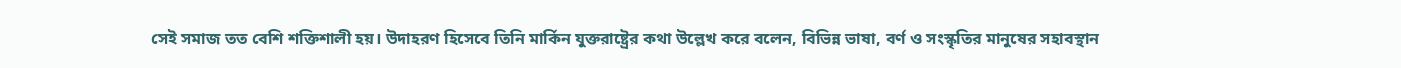সেই সমাজ তত বেশি শক্তিশালী হয়। উদাহরণ হিসেবে তিনি মার্কিন যুক্তরাষ্ট্রের কথা উল্লেখ করে বলেন, বিভিন্ন ভাষা, বর্ণ ও সংস্কৃতির মানুষের সহাবস্থান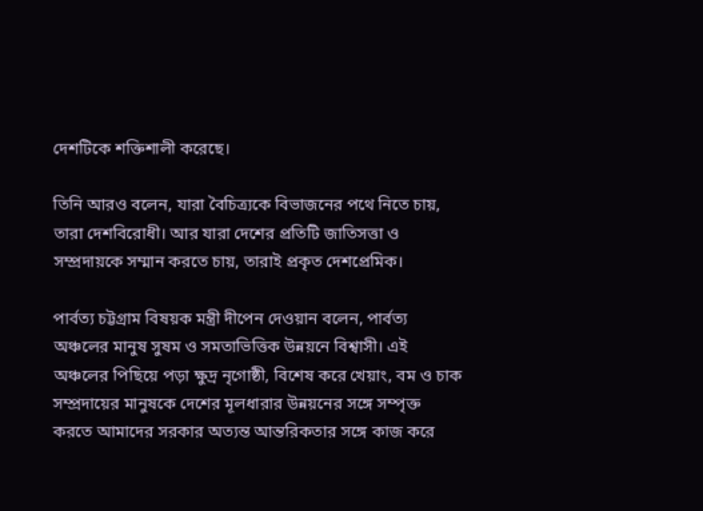দেশটিকে শক্তিশালী করেছে।

তিনি আরও বলেন, যারা বৈচিত্র্যকে বিভাজনের পথে নিতে চায়, তারা দেশবিরোধী। আর যারা দেশের প্রতিটি জাতিসত্তা ও সম্প্রদায়কে সম্মান করতে চায়, তারাই প্রকৃত দেশপ্রেমিক।

পার্বত্য চট্টগ্রাম বিষয়ক মন্ত্রী দীপেন দেওয়ান বলেন, পার্বত্য অঞ্চলের মানুষ সুষম ও সমতাভিত্তিক উন্নয়নে বিশ্বাসী। এই অঞ্চলের পিছিয়ে পড়া ক্ষুদ্র নৃগোষ্ঠী, বিশেষ করে খেয়াং, বম ও চাক সম্প্রদায়ের মানুষকে দেশের মূলধারার উন্নয়নের সঙ্গে সম্পৃক্ত করতে আমাদের সরকার অত্যন্ত আন্তরিকতার সঙ্গে কাজ করে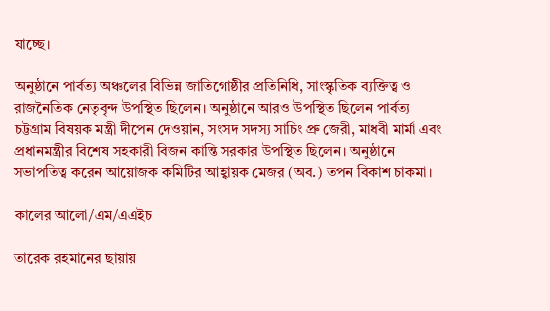যাচ্ছে।

অনুষ্ঠানে পার্বত্য অঞ্চলের বিভিন্ন জাতিগোষ্ঠীর প্রতিনিধি, সাংস্কৃতিক ব্যক্তিত্ব ও রাজনৈতিক নেতৃবৃন্দ উপস্থিত ছিলেন। অনুষ্ঠানে আরও উপস্থিত ছিলেন পার্বত্য চট্টগ্রাম বিষয়ক মন্ত্রী দীপেন দেওয়ান, সংসদ সদস্য সাচিং প্রু জেরী, মাধবী মার্মা এবং প্রধানমন্ত্রীর বিশেষ সহকারী বিজন কান্তি সরকার উপস্থিত ছিলেন। অনুষ্ঠানে সভাপতিত্ব করেন আয়োজক কমিটির আহ্বায়ক মেজর (অব.) তপন বিকাশ চাকমা।

কালের আলো/এম/এএইচ

তারেক রহমানের ছায়ায়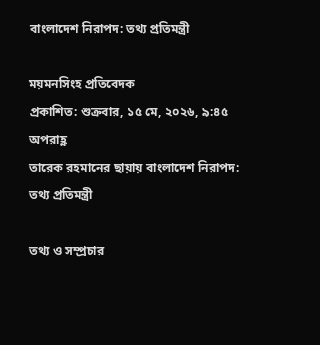বাংলাদেশ নিরাপদ: তথ্য প্রতিমন্ত্রী

ময়মনসিংহ প্রতিবেদক
প্রকাশিত: শুক্রবার, ১৫ মে, ২০২৬, ৯:৪৫ অপরাহ্ণ
তারেক রহমানের ছায়ায় বাংলাদেশ নিরাপদ: তথ্য প্রতিমন্ত্রী

তথ্য ও সম্প্রচার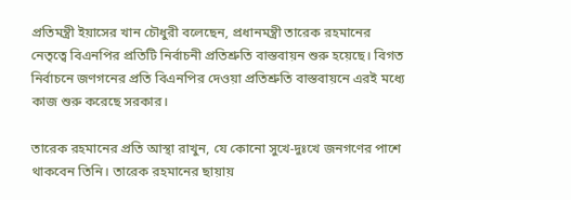প্রতিমন্ত্রী ইয়াসের খান চৌধুরী বলেছেন, প্রধানমন্ত্রী তারেক রহমানের নেতৃত্বে বিএনপির প্রতিটি নির্বাচনী প্রতিশ্রুতি বাস্তবায়ন শুরু হয়েছে। বিগত নির্বাচনে জণগনের প্রতি বিএনপির দেওয়া প্রতিশ্রুতি বাস্তবায়নে এরই মধ্যে কাজ শুরু করেছে সরকার।

তারেক রহমানের প্রতি আস্থা রাখুন, যে কোনো সুখে-দুঃখে জনগণের পাশে থাকবেন তিনি। তারেক রহমানের ছায়ায়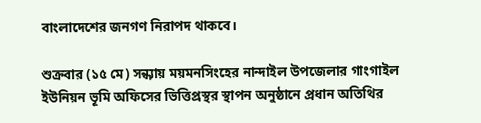বাংলাদেশের জনগণ নিরাপদ থাকবে।

শুক্রবার (১৫ মে) সন্ধ্যায় ময়মনসিংহের নান্দাইল উপজেলার গাংগাইল ইউনিয়ন ভূমি অফিসের ভিত্তিপ্রস্থর স্থাপন অনুষ্ঠানে প্রধান অতিথির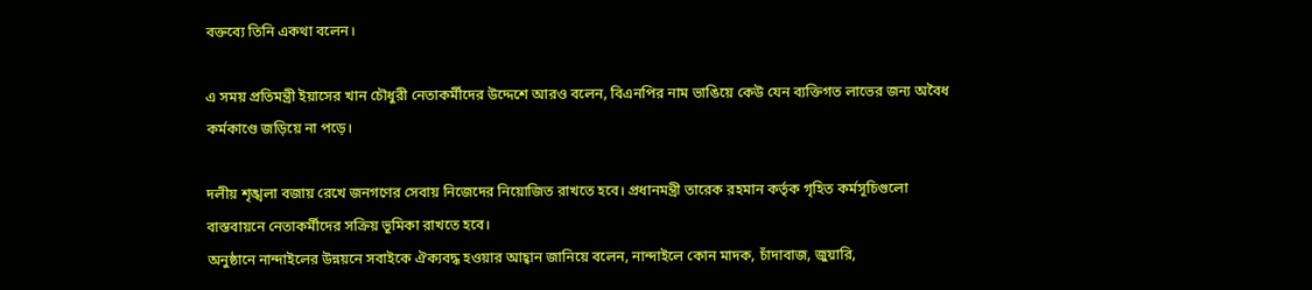বক্তব্যে তিনি একথা বলেন।

এ সময় প্রতিমন্ত্রী ইয়াসের খান চৌধুরী নেতাকর্মীদের উদ্দেশে আরও বলেন, বিএনপির নাম ভাঙিয়ে কেউ যেন ব্যক্তিগত লাভের জন্য অবৈধ কর্মকাণ্ডে জড়িয়ে না পড়ে।

দলীয় শৃঙ্খলা বজায় রেখে জনগণের সেবায় নিজেদের নিয়োজিত রাখতে হবে। প্রধানমন্ত্রী তারেক রহমান কর্তৃক গৃহিত কর্মসূচিগুলো বাস্তবায়নে নেতাকর্মীদের সক্রিয় ভূমিকা রাখতে হবে।
অনুষ্ঠানে নান্দাইলের উন্নয়নে সবাইকে ঐক্যবদ্ধ হওয়ার আহ্বান জানিয়ে বলেন, নান্দাইলে কোন মাদক, চাঁদাবাজ, জুয়ারি,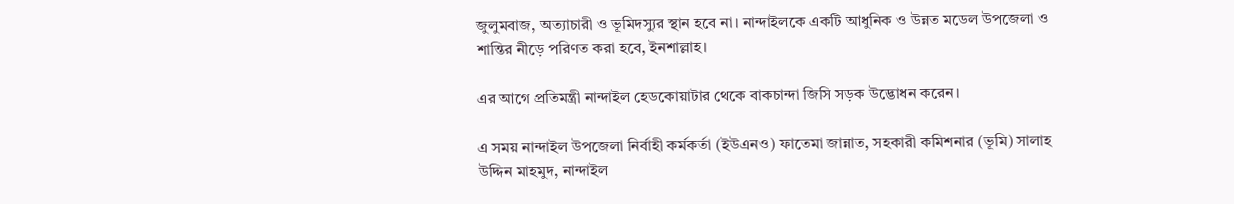জুলুমবাজ, অত্যাচারী ও ভূমিদস্যুর স্থান হবে না। নান্দাইলকে একটি আধুনিক ও উন্নত মডেল উপজেলা ও শান্তির নীড়ে পরিণত করা হবে, ইনশাল্লাহ।

এর আগে প্রতিমন্ত্রী নান্দাইল হেডকোয়াটার থেকে বাকচান্দা জিসি সড়ক উদ্ভোধন করেন।

এ সময় নান্দাইল উপজেলা নির্বাহী কর্মকর্তা (ইউএনও) ফাতেমা জান্নাত, সহকারী কমিশনার (ভূমি) সালাহ উদ্দিন মাহমুদ, নান্দাইল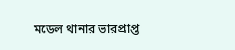মডেল থানার ভারপ্রাপ্ত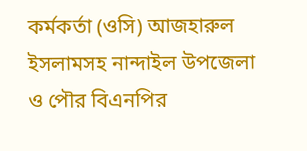কর্মকর্তা (ওসি) আজহারুল ইসলামসহ নান্দাইল উপজেলা ও পৌর বিএনপির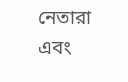নেতারা এবং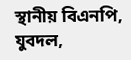স্থানীয় বিএনপি, যুবদল,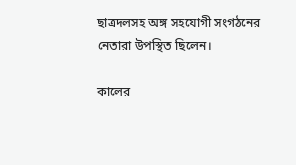ছাত্রদলসহ অঙ্গ সহযোগী সংগঠনের নেতারা উপস্থিত ছিলেন।

কালের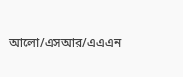আলো/এসআর/এএএন